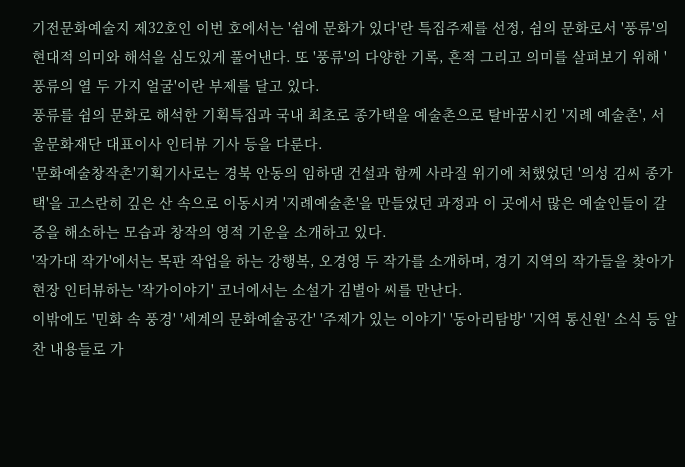기전문화예술지 제32호인 이번 호에서는 '쉼에 문화가 있다'란 특집주제를 선정, 쉼의 문화로서 '풍류'의 현대적 의미와 해석을 심도있게 풀어낸다. 또 '풍류'의 다양한 기록, 흔적 그리고 의미를 살펴보기 위해 '풍류의 열 두 가지 얼굴'이란 부제를 달고 있다.
풍류를 쉼의 문화로 해석한 기획특집과 국내 최초로 종가택을 예술촌으로 탈바꿈시킨 '지례 예술촌', 서울문화재단 대표이사 인터뷰 기사 등을 다룬다.
'문화예술창작촌'기획기사로는 경북 안동의 임하댐 건설과 함께 사라질 위기에 처했었던 '의성 김씨 종가택'을 고스란히 깊은 산 속으로 이동시켜 '지례예술촌'을 만들었던 과정과 이 곳에서 많은 예술인들이 갈증을 해소하는 모습과 창작의 영적 기운을 소개하고 있다.
'작가대 작가'에서는 목판 작업을 하는 강행복, 오경영 두 작가를 소개하며, 경기 지역의 작가들을 찾아가 현장 인터뷰하는 '작가이야기' 코너에서는 소설가 김별아 씨를 만난다.
이밖에도 '민화 속 풍경' '세계의 문화예술공간' '주제가 있는 이야기' '동아리탐방' '지역 통신원' 소식 등 알찬 내용들로 가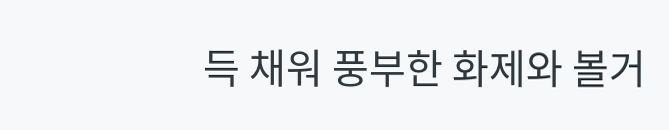득 채워 풍부한 화제와 볼거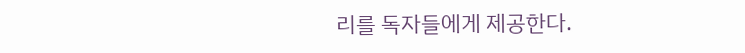리를 독자들에게 제공한다.